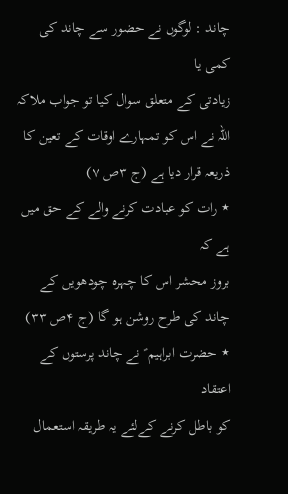چاند : لوگوں نے حضور سے چاند کی کمی یا
زیادتی کے متعلق سوال کیا تو جواب ملاکہ اللہ نے اس کو تمہارے اوقات کے تعین کا
ذریعہ قرار دیا ہے (ج ۳ص ۷)
٭ رات کو عبادت کرنے والے کے حق میں ہے کہ
بروز محشر اس کا چہرہ چودھویں کے چاند کی طرح روشن ہو گا (ج ۴ص ۳۳)
٭ حضرت ابراہیم ؑ نے چاند پرستوں کے اعتقاد
کو باطل کرنے کےلئے یہ طریقہ استعمال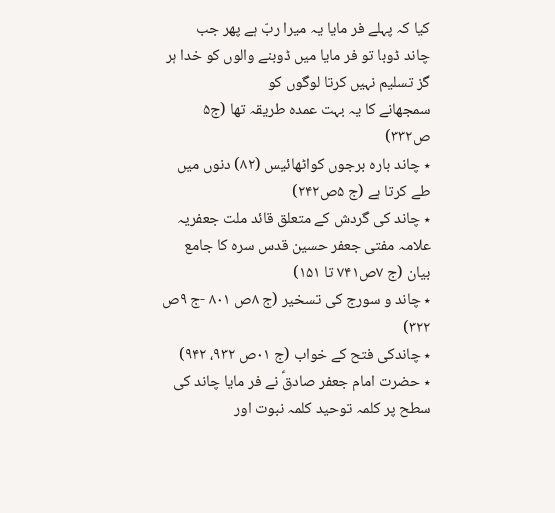کیا کہ پہلے فر مایا یہ میرا ربّ ہے پھر جب
چاند ڈوبا تو فر مایا میں ڈوبنے والوں کو خدا ہر گز تسلیم نہیں کرتا لوگوں کو
سمجھانے کا یہ بہت عمدہ طریقہ تھا (ج۵ ص۳۳۲)
٭ چاند بارہ برجوں کواٹھائیس (۸۲) دنوں میں
طے کرتا ہے (ج ۵ص۲۴۲)
٭ چاند کی گردش کے متعلق قائد ملت جعفریہ
علامہ مفتی جعفر حسین قدس سرہ کا جامع بیان (ج ۷ص۷۴۱ تا ۱۵۱)
٭ چاند و سورج کی تسخیر (ج ۸ص ۸۰۱ -ج ۹ص ۳۲۲)
٭ چاندکی فتح کے خواب (ج ۰۱ص ۹۳۲، ۹۴۲)
٭ حضرت امام جعفر صادقؑ نے فر مایا چاند کی
سطح پر کلمہ توحید کلمہ نبوت اور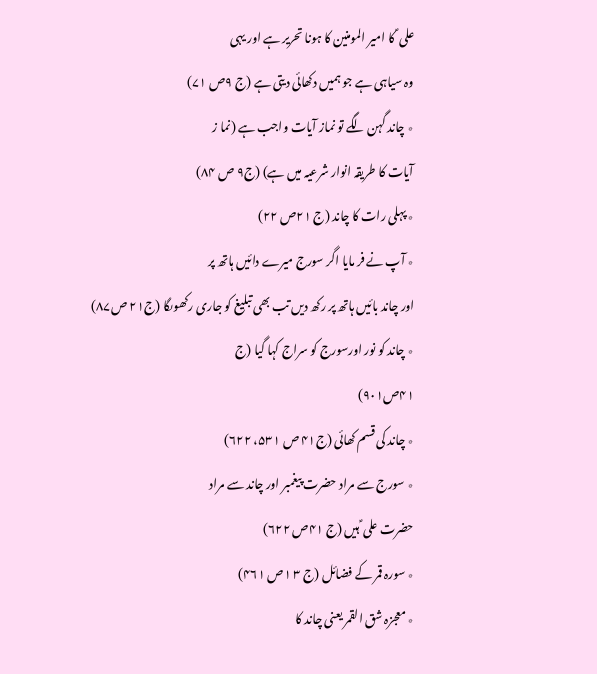علی ؑ کا امیر المومنین کا ہونا تحریر ہے اور یہی
وہ سیاہی ہے جو ہمیں دکھائی دیتی ہے (ج ۹ص ۷۱)
٭ چاند گہن لگے تو نماز آیات واجب ہے (نما ز
آیات کا طریقہ انوار شرعیہ میں ہے) (ج۹ ص ۸۴)
٭ پہلی رات کا چاند (ج ۲۱ص ۲۲)
٭ آپ نے فر مایا اگر سورج میرے دائیں ہاتھ پر
اور چاند بائیں ہاتھ پر رکھ دیں تب بھی تبلیغ کو جاری رکھوںگا (ج۲۱ ص۸۷)
٭ چاند کو نور اورسورج کو سراج کہا گیا (ج
۴۱ص۹۰۱)
٭ چاند کی قسم کھائی (ج۴۱ ص ۵۳۱، ۶۲۲)
٭ سورج سے مراد حضرت پیغمبر اور چاند سے مراد
حضرت علی ؑ ہیں (ج ۴۱ص ۶۲۲)
٭ سورہ قمر کے فضائل (ج ۳ ۱ص ۴۶۱)
٭ معجزہ شق القمر یعنی چاند کا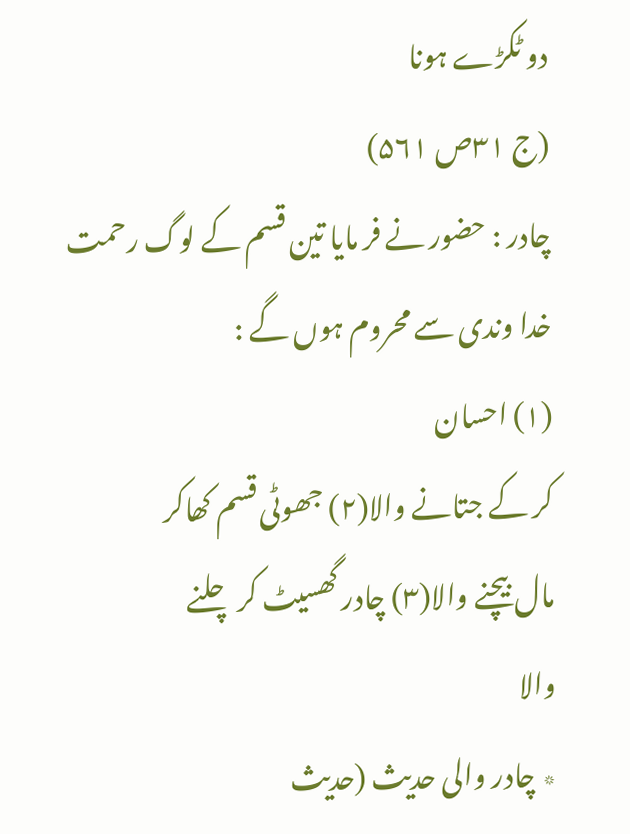دو ٹکڑے ہونا
(ج ۳۱ص ۵۶۱)
چادر : حضور نے فر مایا تین قسم کے لوگ رحمت
خدا وندی سے محروم ہوں گے :
(۱) احسان
کر کے جتانے والا(۲) جھوٹی قسم کھاکر
مال بیچنے والا(۳) چادر گھسیٹ کر چلنے
والا
٭ چادر والی حدیث (حدیث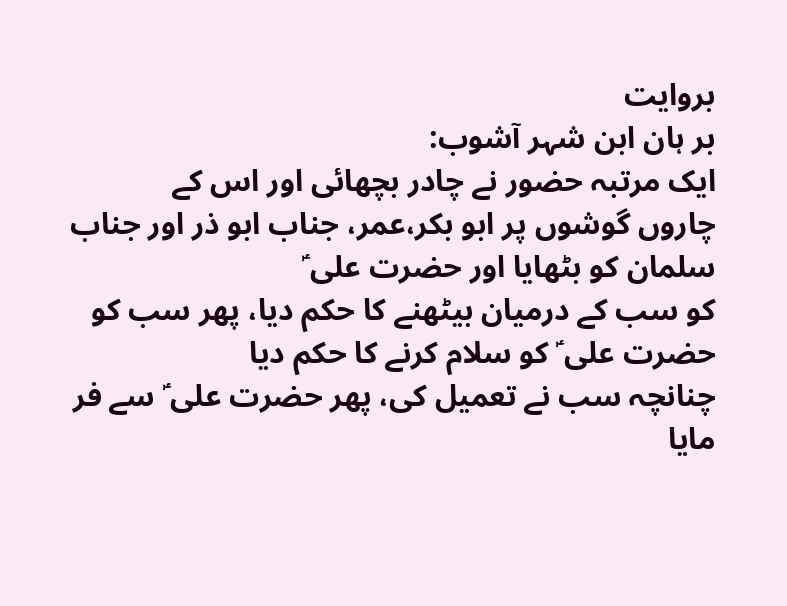بروایت
بر ہان ابن شہر آشوب:
ایک مرتبہ حضور نے چادر بچھائی اور اس کے
چاروں گوشوں پر ابو بکر،عمر، جناب ابو ذر اور جناب سلمان کو بٹھایا اور حضرت علی ؑ
کو سب کے درمیان بیٹھنے کا حکم دیا، پھر سب کو حضرت علی ؑ کو سلام کرنے کا حکم دیا
چنانچہ سب نے تعمیل کی، پھر حضرت علی ؑ سے فر مایا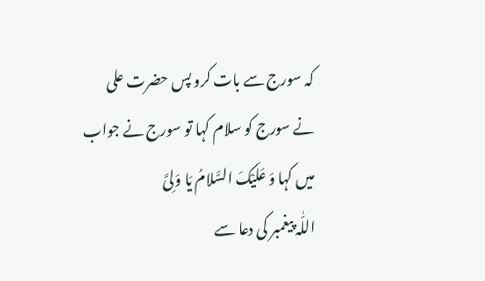کہ سورج سے بات کرو پس حضرت علی
نے سورج کو سلام کہا تو سورج نے جواب میں کہا وَ عَلَیْکَ السَّلامُ یَا وَلِیَّ
اللّٰہ پیغمبر کی دعا سے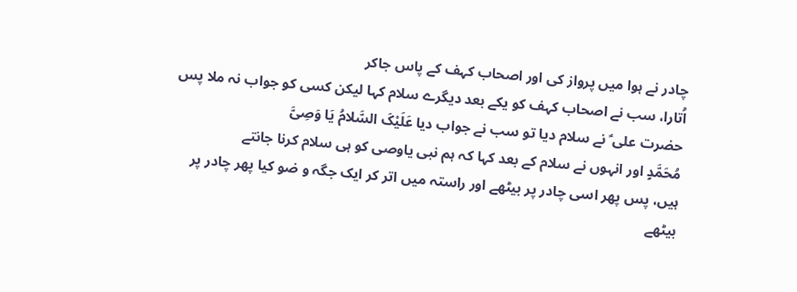چادر نے ہوا میں پرواز کی اور اصحاب کہف کے پاس جاکر
اُتارا، سب نے اصحاب کہف کو یکے بعد دیگرے سلام کہا لیکن کسی کو جواب نہ ملا پس
حضرت علی ؑ نے سلام دیا تو سب نے جواب دیا عَلَیْکَ السَّلامُ یَا وَصِیَّ
مُحَمَّدٍ اور انہوں نے سلام کے بعد کہا کہ ہم نبی یاوصی کو ہی سلام کرنا جانتے
ہیں، پس پھر اسی چادر پر بیٹھے اور راستہ میں اتر کر ایک جگہ و ضو کیا پھر چادر پر
بیٹھے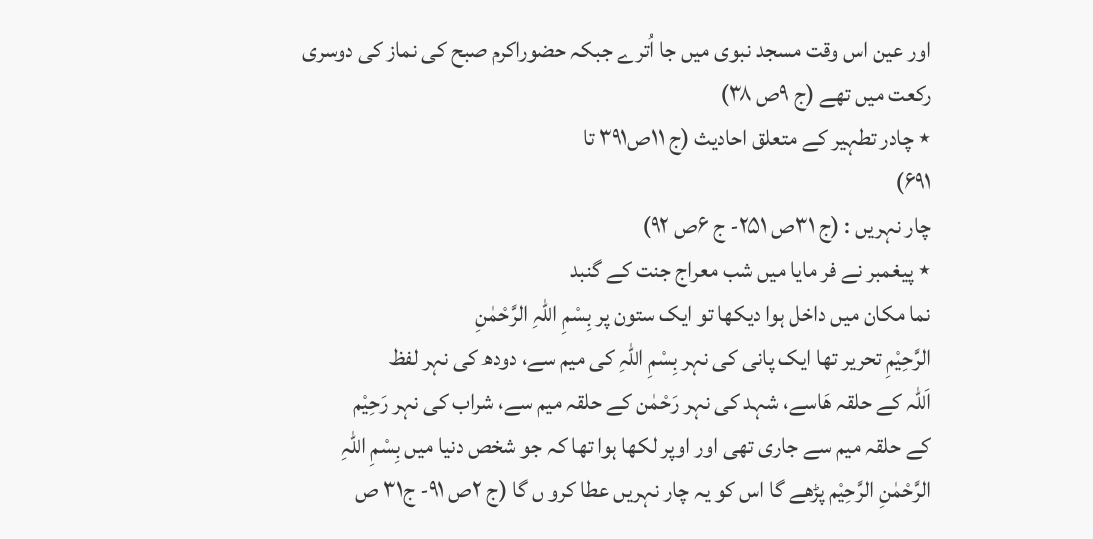اور عین اس وقت مسجد نبوی میں جا اُترے جبکہ حضوراکرم صبح کی نماز کی دوسری
رکعت میں تھے (ج ۹ص ۳۸)
٭ چادر تطہیر کے متعلق احادیث (ج ۱۱ص۳۹۱ تا
۶۹۱)
چار نہریں : (ج ۳۱ص ۲۵۱- ج ۶ص ۹۲)
٭ پیغمبر نے فر مایا میں شب معراج جنت کے گنبد
نما مکان میں داخل ہوا دیکھا تو ایک ستون پر بِسْمِ اللّٰہِ الرَّحْمٰنِ
الرَّحِیْمِ تحریر تھا ایک پانی کی نہر بِسْمِ اللّٰہِ کی میم سے، دودھ کی نہر لفظ
اَللّٰہ کے حلقہ ھَاسے، شہد کی نہر رَحْمٰن کے حلقہ میم سے، شراب کی نہر رَحِیْم
کے حلقہ میم سے جاری تھی اور اوپر لکھا ہوا تھا کہ جو شخص دنیا میں بِسْمِ اللّٰہِ
الرَّحْمٰنِ الرَّحِیْم پڑھے گا اس کو یہ چار نہریں عطا کرو ں گا (ج ۲ص ۹۱- ج۳۱ ص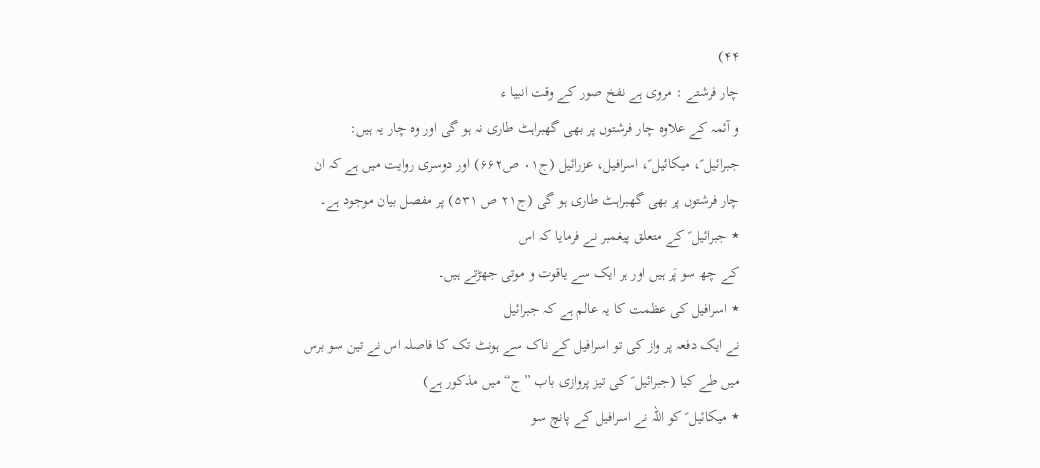۴۴)
چار فرشتے : مروی ہے نفخ صور کے وقت انبیا ء
و آئمہ کے علاوہ چار فرشتوں پر بھی گھبراہٹ طاری نہ ہو گی اور وہ چار یہ ہیں:
جبرائیل ؑ، میکائیل ؑ، اسرافیل، عزرائیل (ج۰۱ ص۶۶۲) اور دوسری روایت میں ہے کہ ان
چار فرشتوں پر بھی گھبراہٹ طاری ہو گی (ج۲۱ ص ۵۳۱) پر مفصل بیان موجود ہے۔
٭ جبرائیل ؑ کے متعلق پیغمبر نے فرمایا کہ اس
کے چھ سو پَر ہیں اور ہر ایک سے یاقوت و موتی جھڑتے ہیں۔
٭ اسرافیل کی عظمت کا یہ عالم ہے کہ جبرائیل
نے ایک دفعہ پر واز کی تو اسرافیل کے ناک سے ہونٹ تک کا فاصلہ اس نے تین سو برس
میں طے کیا (جبرائیل ؑ کی تیز پروازی باب ”ج“ میں مذکور ہے)
٭ میکائیل ؑ کو اللہ نے اسرافیل کے پانچ سو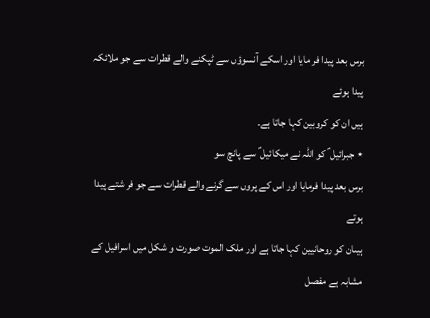برس بعد پیدا فر مایا اور اسکے آنسوؤں سے ٹپکنے والے قطرات سے جو ملائکہ پیدا ہوئے
ہیں ان کو کروبین کہا جاتا ہے۔
٭ جبرائیل ؑ کو اللہ نے میکائیل ؑ سے پانچ سو
برس بعد پیدا فرمایا اور اس کے پروں سے گرنے والے قطرات سے جو فر شتے پیدا ہوتے
ہیںان کو روحانیین کہا جاتا ہے اور ملک الموت صورت و شکل میں اسرافیل کے مشابہ ہے مفصل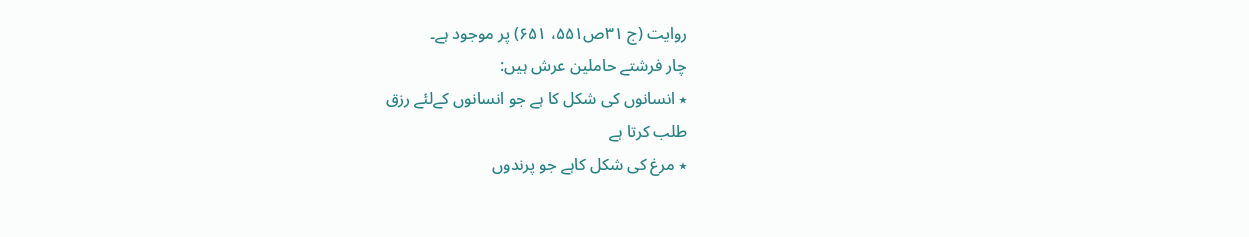روایت (ج ۳۱ص۵۵۱، ۶۵۱) پر موجود ہے۔
چار فرشتے حاملین عرش ہیں:
٭ انسانوں کی شکل کا ہے جو انسانوں کےلئے رزق
طلب کرتا ہے
٭ مرغ کی شکل کاہے جو پرندوں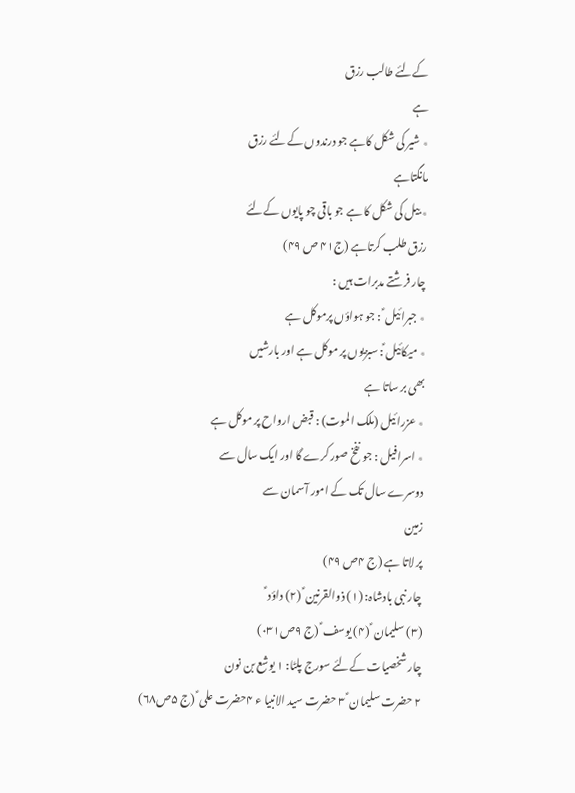کےلئے طالب رزق
ہے
٭ شیر کی شکل کاہے جو درندوں کےلئے رزق
مانگتاہے
٭ بیل کی شکل کا ہے جو باقی چو پایوں کےلئے
رزق طلب کرتاہے (ج۴۱ ص ۴۹)
چار فرشتے مدبرات ہیں :
٭ جبرائیل ؑ : جو ہواؤں پرموکل ہے
٭ میکائیل ؑ: سبزیوں پر موکل ہے اور بارشیں
بھی بر ساتا ہے
٭ عزرائیل (ملک الموت) : قبض ارواح پر موکل ہے
٭ اسرافیل : جو نفخ صور کرے گا اور ایک سال سے
دوسرے سال تک کے امور آسمان سے
زمین
پر لاتا ہے (ج ۴ص ۴۹)
چار نبی بادشاہ: (۱) ذوالقرنین ؑ (۲) داؤد ؑ
(۳) سلیمان ؑ (۴) یوسف ؑ (ج ۹ص۰۳۱)
چار شخصیات کےلئے سورج پلٹا: ۱ یوشع بن نون
۲ حضرت سلیمان ؑ ۳ حضرت سید الانبیا ء ۴حضرت علی ؑ (ج ۵ص۶۸)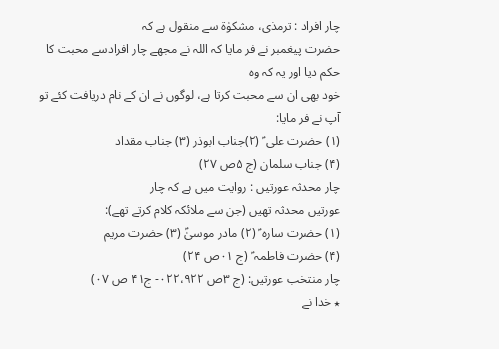چار افراد : ترمذی، مشکوٰة سے منقول ہے کہ
حضرت پیغمبر نے فر مایا کہ اللہ نے مجھے چار افرادسے محبت کا حکم دیا اور یہ کہ وہ
خود بھی ان سے محبت کرتا ہے، لوگوں نے ان کے نام دریافت کئے تو آپ نے فر مایا:
(۱) حضرت علی ؑ (۲)جناب ابوذر (۳) جناب مقداد
(۴) جناب سلمان (ج ۵ص ۲۷)
چار محدثہ عورتیں : روایت میں ہے کہ چار
عورتیں محدثہ تھیں (جن سے ملائکہ کلام کرتے تھے):
(۱) حضرت سارہ ؑ (۲) مادر موسیٰؑ (۳) حضرت مریم
(۴) حضرت فاطمہ ؑ (ج ۰۱ص ۲۴)
چار منتخب عورتیں: (ج ۳ص ۰۲۲،۹۲۲- ج۴۱ ص ۰۷)
٭ خدا نے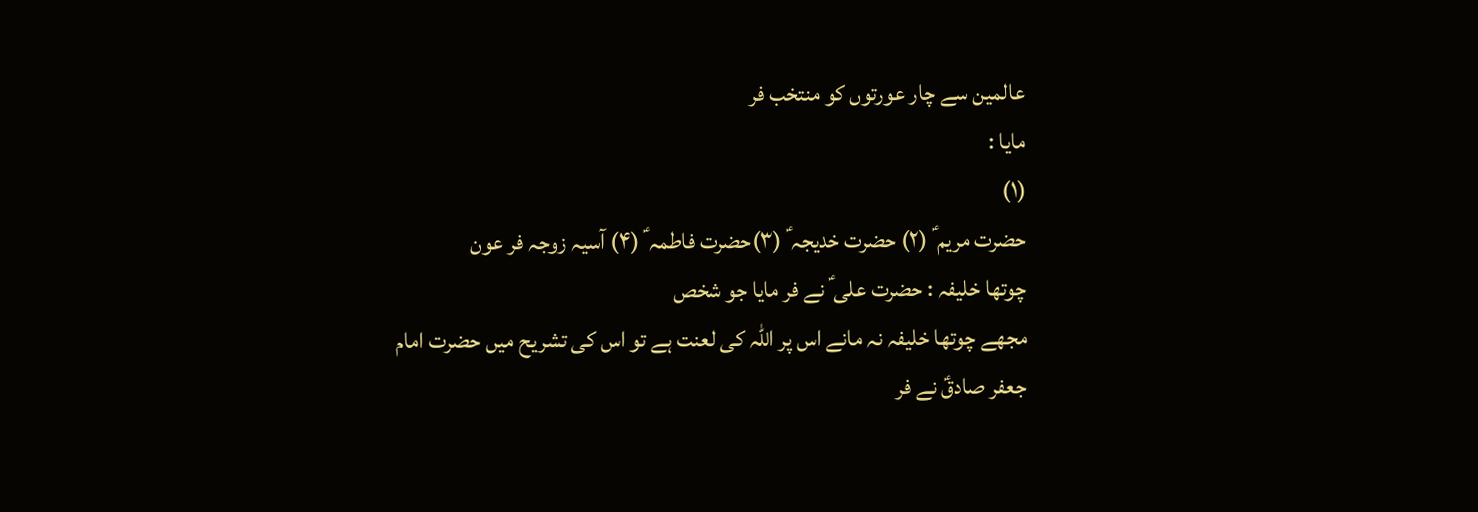عالمین سے چار عورتوں کو منتخب فر
مایا :
(۱)
حضرت مریم ؑ (۲) حضرت خدیجہ ؑ (۳)حضرت فاطمہ ؑ (۴) آسیہ زوجہ فر عون
چوتھا خلیفہ : حضرت علی ؑ نے فر مایا جو شخص
مجھے چوتھا خلیفہ نہ مانے اس پر اللہ کی لعنت ہے تو اس کی تشریح میں حضرت امام
جعفر صادقؑ نے فر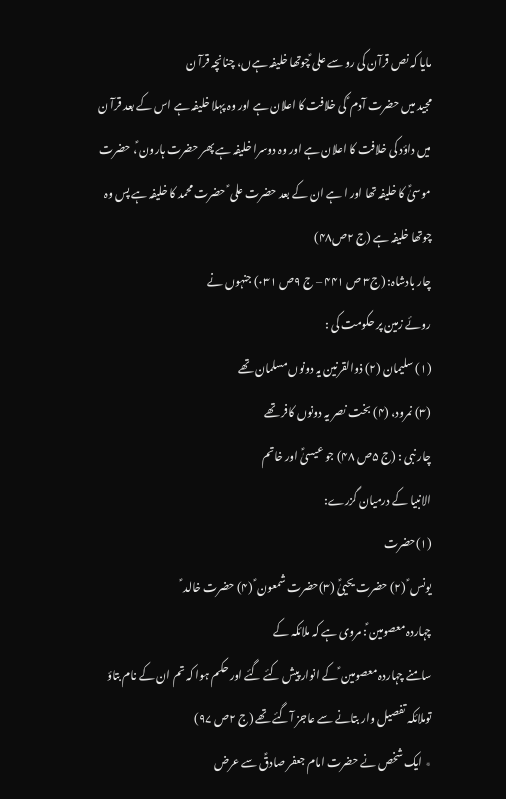مایا کہ نص قرآن کی رو سے علی ؑچوتھا خلیفہ ہےں، چنانچہ قرآ ن
مجید میں حضرت آدم ؑ کی خلافت کا اعلان ہے اور وہ پہلا خلیفہ ہے اس کے بعد قرآ ن
میں داؤد کی خلافت کا اعلان ہے اور وہ دوسرا خلیفہ ہے پھر حضرت ہارون ؑ، حضرت
موسیٰؑ کا خلیفہ تھا اور ا ہے ان کے بعد حضرت علی ؑ حضرت محمد کا خلیفہ ہے پس وہ
چوتھا خلیفہ ہے (ج ۲ص۴۸)
چار بادشاہ: (ج۳ ص ۴۴۱ – ج ۹ص ۰۳۱) جنہوں نے
روئے زمین پر حکومت کی :
(۱) سلیمان (۲) ذوالقرنین یہ دونوں مسلمان تھے
(۳) نمرود، (۴) بخت نصر یہ دونوں کافر تھے
چار نبی : (ج ۵ص ۴۸) جو عیسیٰؑ اور خاتم
الانبیا کے درمیان گزرے:
(۱)حضرت
یونس ؑ (۲) حضرت یحییٰؑ (۳)حضرت شمعون ؑ (۴) حضرت خالد ؑ
چہاردہ معصومین ؑ: مروی ہے کہ ملائکہ کے
سامنے چہاردہ معصومین ؑ کے انوار پیش کئے گئے اور حکم ہوا کہ تم ان کے نام بتاؤ
توملائکہ تفصیل وار بتانے سے عاجز آگئے تھے (ج ۲ص ۹۷)
٭ ایک شخص نے حضرت امام جعفر صادقؑ سے عرض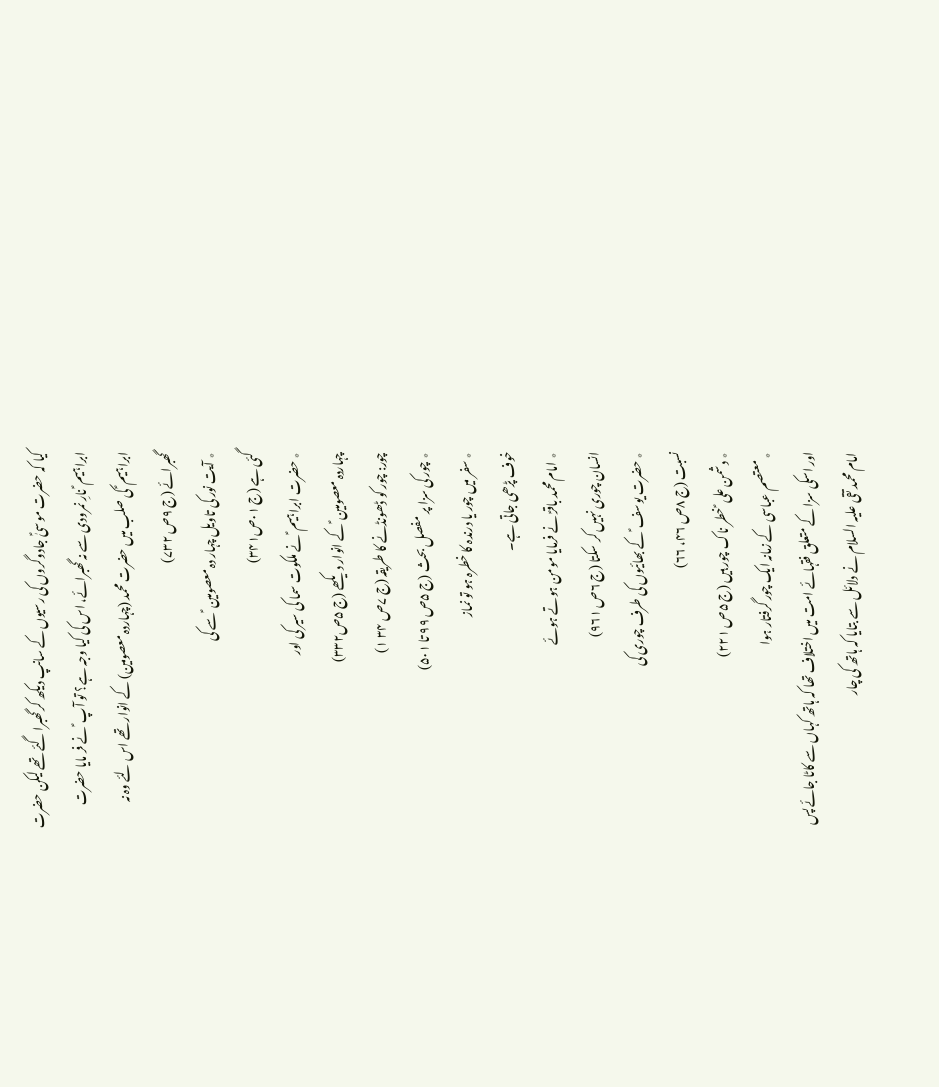کیا کہ حضرت موسیٰؑ جادوگروں کی رسیوں کے سانپ دیکھ کر گھبرا گئے تھے لیکن حضرت
ابراہیم ؑ نارِ نمرودی سے نہ گھبرائے، اس کی کیا وجہ ہے؟ تو آپ ؑ نے فر مایا حضرت
ابراہیم ؑ کی صلب میں حضرت محمد (چہاردہ معصومین) کے انوار تھے اس لئے وہ نہ
گھبرائے (ج ۹ص ۷۳۲)
٭ آیت نور کی تاویل چہار دہ معصومین ؑ سے کی
گئی ہے (ج ۰۱ص۳۴۱)
٭ حضرت ابراہیم ؑ نے ملکوت سما کی سیر کی اور
چہاردہ معصومین ؑ کے انوار دیکھے (ج ۵ص۳۳۲)
چور: چور کو ڈھونڈنے کا طریقہ (ج ۷ص ۳۴ ۱)
٭ چور کی سزا پر مفصل بحث (ج ۵ص ۹۹ تا ۵۰۱)
٭ سفر میں چور یا درندہ کا خطرہ ہو تو نماز
خوف پڑھی جاتی ہے۔
٭ امام محمد باقرؑ نے فرمایا مومن ہوتے ہوئے
انسان چوری نہیں کر سکتا (ج ۶ص ۹۶۱)
٭ حضرت یوسف ؑ کے بھائیوں کی طرف چوری کی
نسبت (ج ۸ص ۴۶، ۶۶)
٭ دشمن علی ؑ خطر ناک چور ہیں (ج ۵ص ۲۲۱)
٭ معتصم عباسی کے زمانہ ایک چور گرفتار ہوا
اور اسکی سزا کے متعلق فقہائے امت میں اختلاف تھا کہ ہاتھ کہاں سے کاٹا جائے پس
امام محمد تقی علیہ السلام نے دلائل سے بتایا کہ ہاتھ کی چار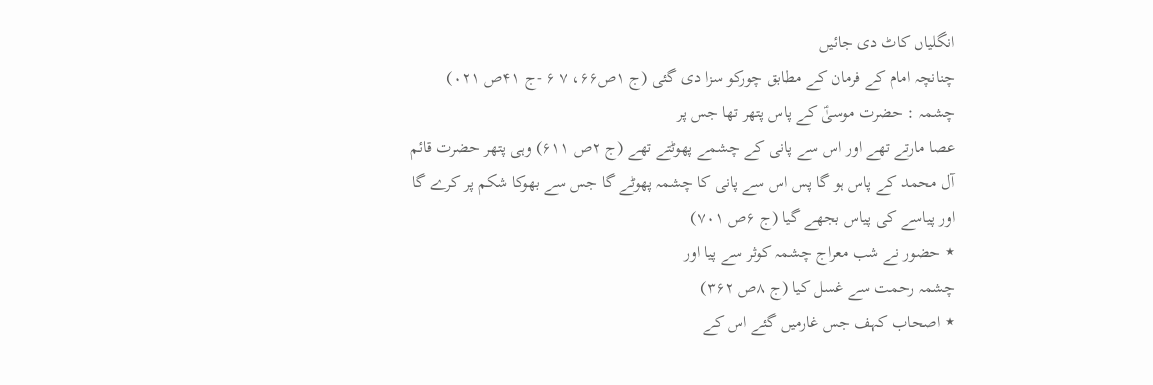انگلیاں کاٹ دی جائیں
چنانچہ امام کے فرمان کے مطابق چورکو سزا دی گئی (ج ۱ص۶۶، ۷ ۶ -ج ۴۱ص ۰۲۱)
چشمہ : حضرت موسیٰؑ کے پاس پتھر تھا جس پر
عصا مارتے تھے اور اس سے پانی کے چشمے پھوٹتے تھے (ج ۲ص ۶۱۱) وہی پتھر حضرت قائم
آل محمد کے پاس ہو گا پس اس سے پانی کا چشمہ پھوٹے گا جس سے بھوکا شکم پر کرے گا
اور پیاسے کی پیاس بجھے گیا (ج ۶ص ۷۰۱)
٭ حضور نے شب معراج چشمہ کوثر سے پیا اور
چشمہ رحمت سے غسل کیا (ج ۸ص ۳۶۲)
٭ اصحاب کہف جس غارمیں گئے اس کے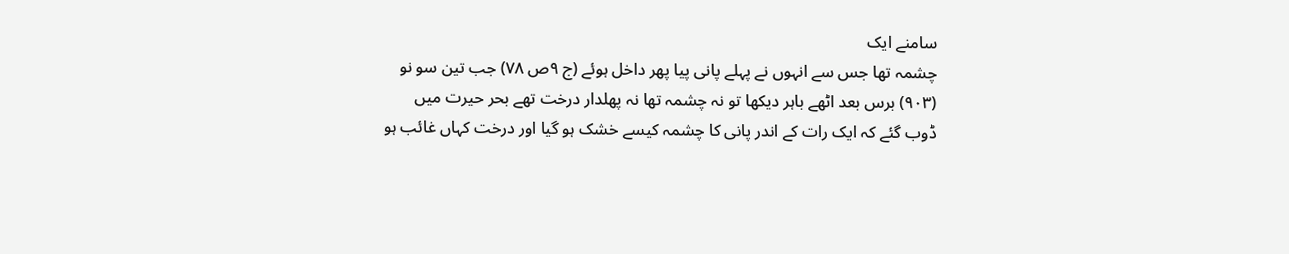سامنے ایک
چشمہ تھا جس سے انہوں نے پہلے پانی پیا پھر داخل ہوئے (ج ۹ص ۷۸) جب تین سو نو
(۹۰۳) برس بعد اٹھے باہر دیکھا تو نہ چشمہ تھا نہ پھلدار درخت تھے بحر حیرت میں
ڈوب گئے کہ ایک رات کے اندر پانی کا چشمہ کیسے خشک ہو گیا اور درخت کہاں غائب ہو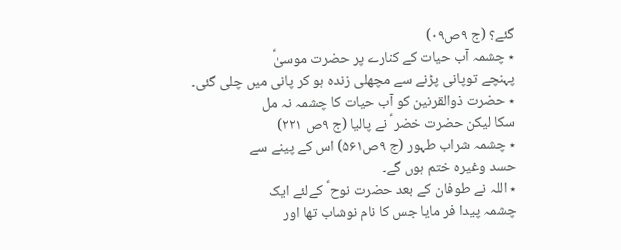گئے؟ (ج ۹ص۰۹)
٭ چشمہ آب حیات کے کنارے پر حضرت موسیٰؑ
پہنچے توپانی پڑنے سے مچھلی زندہ ہو کر پانی میں چلی گئی۔
٭ حضرت ذوالقرنین کو آب حیات کا چشمہ نہ مل
سکا لیکن حضرت خضر ؑ نے پالیا (ج ۹ص ۲۲۱)
٭ چشمہ شراب طہور (ج ۹ص۵۶۱) اس کے پینے سے
حسد وغیرہ ختم ہوں گے۔
٭ اللہ نے طوفان کے بعد حضرت نوح ؑ کےلئے ایک
چشمہ پیدا فر مایا جس کا نام نوشاب تھا اور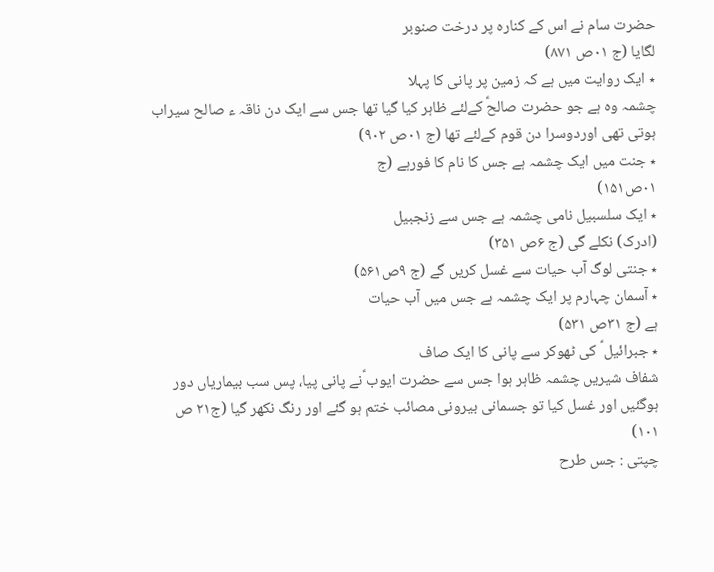حضرت سام نے اس کے کنارہ پر درخت صنوبر
لگایا (ج ۰۱ص ۸۷۱)
٭ ایک روایت میں ہے کہ زمین پر پانی کا پہلا
چشمہ وہ ہے جو حضرت صالحؑ کےلئے ظاہر کیا گیا تھا جس سے ایک دن ناقہ ء صالح سیراب
ہوتی تھی اوردوسرا دن قوم کےلئے تھا (ج ۰۱ص ۹۰۲)
٭ جنت میں ایک چشمہ ہے جس کا نام کا فورہے (ج
۰۱ص۱۵۱)
٭ ایک سلسبیل نامی چشمہ ہے جس سے زنجبیل
(ادرک) نکلے گی (ج ۶ص ۳۵۱)
٭ جنتی لوگ آب حیات سے غسل کریں گے (ج ۹ص۵۶۱)
٭ آسمان چہارم پر ایک چشمہ ہے جس میں آب حیات
ہے (ج ۳۱ص ۵۳۱)
٭ جبرائیل ؑ کی ٹھوکر سے پانی کا ایک صاف
شفاف شیریں چشمہ ظاہر ہوا جس سے حضرت ایوب ؑنے پانی پیا، پس سب بیماریاں دور
ہوگئیں اور غسل کیا تو جسمانی بیرونی مصائب ختم ہو گئے اور رنگ نکھر گیا (ج۲۱ ص
۱۰۱)
چپتی : جس طرح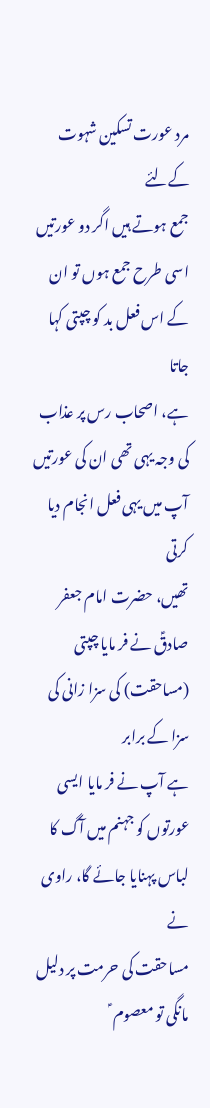مرد عورت تسکین شہوت کےلئے
جمع ہوتے ہیں اگر دو عورتیں اسی طرح جمع ہوں تو ان کے اس فعل بد کو چپتی کہا جاتا
ہے، اصحاب رس پر عذاب کی وجہ یہی تھی ان کی عورتیں آپ میں یہی فعل انجام دیا کرتی
تھیں، حضرت امام جعفر صادقؑ نے فر مایا چپتی (مساحقت) کی سزا زانی کی سزا کے برابر
ہے آپ نے فر مایا ایسی عورتوں کو جہنم میں آگ کا لباس پہنایا جائے گا، راوی نے
مساحقت کی حرمت پر دلیل مانگی تو معصوم ؑ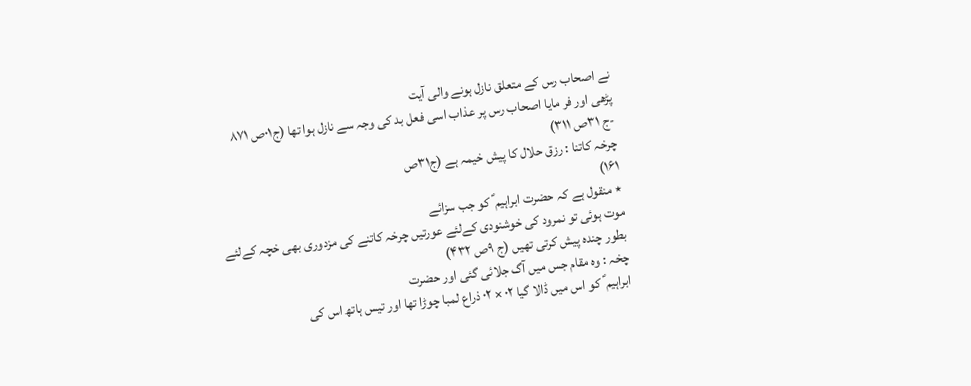نے اصحاب رس کے متعلق نازل ہونے والی آیت
پڑھی اور فر مایا اصحاب رس پر عذاب اسی فعل بد کی وجہ سے نازل ہوا تھا (ج۰۱ص ۸۷۱
-ج ۳۱ص ۳۱۱)
چرخہ کاتنا : رزق حلال کا پیش خیمہ ہے (ج۳۱ص
۱۶۱)
٭ منقول ہے کہ حضرت ابراہیم ؑ کو جب سزائے
موت ہوئی تو نمرود کی خوشنودی کےلئے عورتیں چرخہ کاتنے کی مزدوری بھی خچہ کےلئے
بطور چندہ پیش کرتی تھیں (ج ۹ص ۴۳۲)
چخہ : وہ مقام جس میں آگ جلائی گئی اور حضرت
ابراہیم ؑ کو اس میں ڈالا گیا ۰۲ × ۰۲ ذراع لمبا چوڑا تھا اور تیس ہاتھ اس کی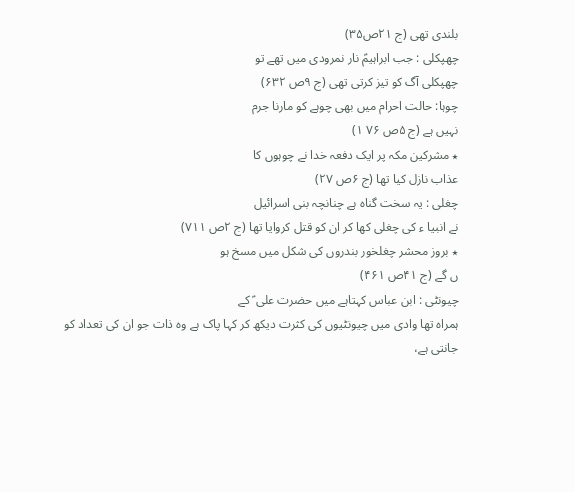بلندی تھی (ج ۲۱ص۳۵)
چھپکلی : جب ابراہیمؑ نار نمرودی میں تھے تو
چھپکلی آگ کو تیز کرتی تھی (ج ۹ص ۶۳۲)
چوہا: حالت احرام میں بھی چوہے کو مارنا جرم
نہیں ہے (ج ۵ص ۷۶ ۱)
٭ مشرکین مکہ پر ایک دفعہ خدا نے چوہوں کا
عذاب نازل کیا تھا (ج ۶ص ۲۷)
چغلی : یہ سخت گناہ ہے چنانچہ بنی اسرائیل
نے انبیا ء کی چغلی کھا کر ان کو قتل کروایا تھا (ج ۲ص ۷۱۱)
٭ بروز محشر چغلخور بندروں کی شکل میں مسخ ہو
ں گے (ج ۴۱ص ۴۶۱)
چیونٹی : ابن عباس کہتاہے میں حضرت علی ؑ کے
ہمراہ تھا وادی میں چیونٹیوں کی کثرت دیکھ کر کہا پاک ہے وہ ذات جو ان کی تعداد کو
جانتی ہے،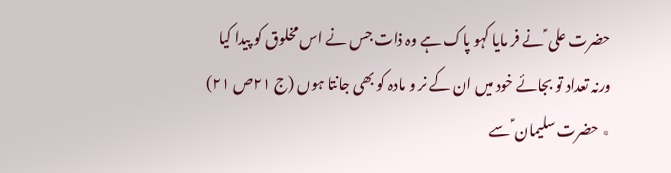حضرت علی ؑ نے فر مایا کہو پاک ہے وہ ذات جس نے اس مخلوق کو پیدا کیا
ورنہ تعداد تو بجائے خود میں ان کے نر و مادہ کو بھی جانتا ہوں (ج ۲۱ص ۲۱)
٭ حضرت سلیمان ؑ سے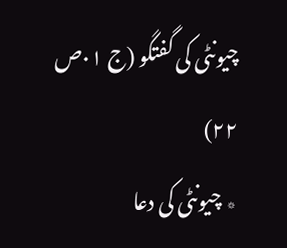چیونٹی کی گفتگو (ج ۰۱ص
۲۲)
٭ چیونٹی کی دعا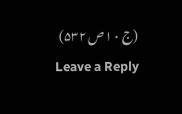(ج ۰ ۱ص ۵۳۲)
Leave a Reply